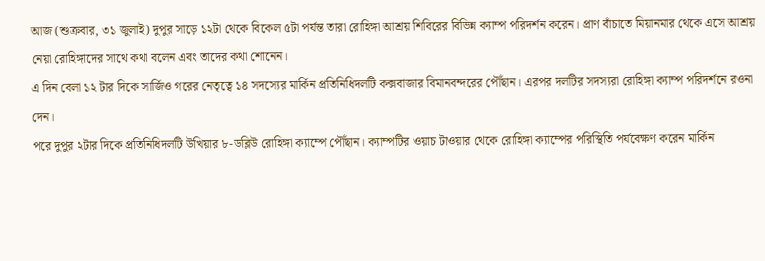আজ (শুক্রবার, ৩১ জুলাই) দুপুর সাড়ে ১২টা থেকে বিকেল ৫টা পর্যন্ত তারা রোহিঙ্গা আশ্রয় শিবিরের বিভিন্ন ক্যাম্প পরিদর্শন করেন। প্রাণ বাঁচাতে মিয়ানমার থেকে এসে আশ্রয় নেয়া রোহিঙ্গাদের সাথে কথা বলেন এবং তাদের কথা শোনেন।
এ দিন বেলা ১২ টার দিকে সার্জিও গরের নেতৃত্বে ১৪ সদস্যের মার্কিন প্রতিনিধিদলটি কক্সবাজার বিমানবন্দরের পৌঁছান। এরপর দলটির সদস্যরা রোহিঙ্গা ক্যাম্প পরিদর্শনে রওনা দেন।
পরে দুপুর ২টার দিকে প্রতিনিধিদলটি উখিয়ার ৮-ডব্লিউ রোহিঙ্গা ক্যাম্পে পৌঁছান। ক্যাম্পটির ওয়াচ টাওয়ার থেকে রোহিঙ্গা ক্যাম্পের পরিস্থিতি পর্যবেক্ষণ করেন মার্কিন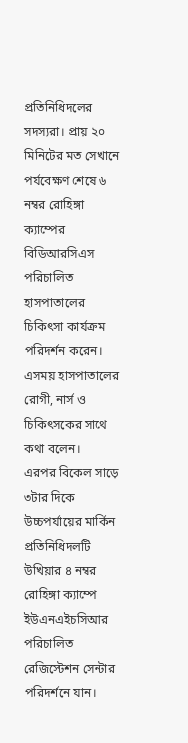প্রতিনিধিদলের সদস্যরা। প্রায় ২০ মিনিটের মত সেখানে পর্যবেক্ষণ শেষে ৬ নম্বর রোহিঙ্গা ক্যাম্পের বিডিআরসিএস পরিচালিত হাসপাতালের চিকিৎসা কার্যক্রম পরিদর্শন করেন। এসময় হাসপাতালের রোগী, নার্স ও চিকিৎসকের সাথে কথা বলেন।
এরপর বিকেল সাড়ে ৩টার দিকে উচ্চপর্যায়ের মার্কিন প্রতিনিধিদলটি উখিয়ার ৪ নম্বর রোহিঙ্গা ক্যাম্পে ইউএনএইচসিআর পরিচালিত রেজিস্টেশন সেন্টার পরিদর্শনে যান।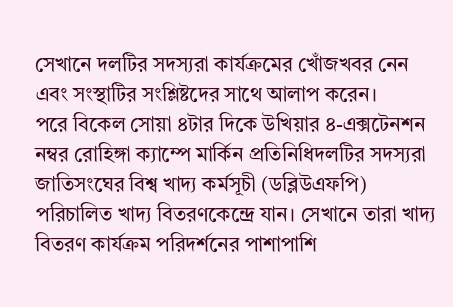সেখানে দলটির সদস্যরা কার্যক্রমের খোঁজখবর নেন এবং সংস্থাটির সংশ্লিষ্টদের সাথে আলাপ করেন।
পরে বিকেল সোয়া ৪টার দিকে উখিয়ার ৪-এক্সটেনশন নম্বর রোহিঙ্গা ক্যাম্পে মার্কিন প্রতিনিধিদলটির সদস্যরা জাতিসংঘের বিশ্ব খাদ্য কর্মসূচী (ডব্লিউএফপি) পরিচালিত খাদ্য বিতরণকেন্দ্রে যান। সেখানে তারা খাদ্য বিতরণ কার্যক্রম পরিদর্শনের পাশাপাশি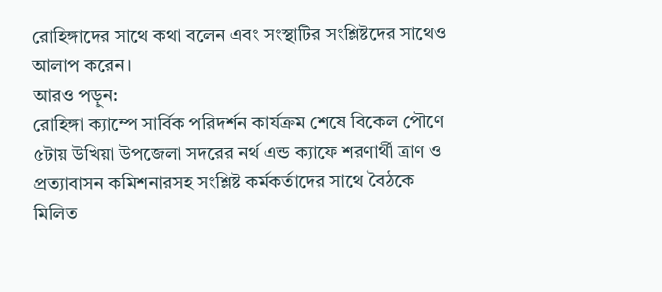রোহিঙ্গাদের সাথে কথা বলেন এবং সংস্থাটির সংশ্লিষ্টদের সাথেও আলাপ করেন।
আরও পড়ুন:
রোহিঙ্গা ক্যাম্পে সার্বিক পরিদর্শন কার্যক্রম শেষে বিকেল পৌণে ৫টায় উখিয়া উপজেলা সদরের নর্থ এন্ড ক্যাফে শরণার্থী ত্রাণ ও প্রত্যাবাসন কমিশনারসহ সংশ্লিষ্ট কর্মকর্তাদের সাথে বৈঠকে মিলিত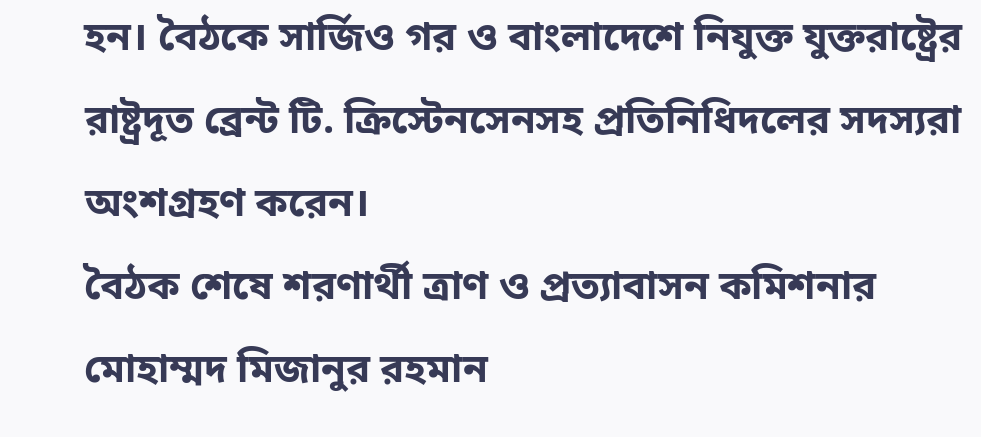হন। বৈঠকে সার্জিও গর ও বাংলাদেশে নিযুক্ত যুক্তরাষ্ট্রের রাষ্ট্রদূত ব্রেন্ট টি. ক্রিস্টেনসেনসহ প্রতিনিধিদলের সদস্যরা অংশগ্রহণ করেন।
বৈঠক শেষে শরণার্থী ত্রাণ ও প্রত্যাবাসন কমিশনার মোহাম্মদ মিজানুর রহমান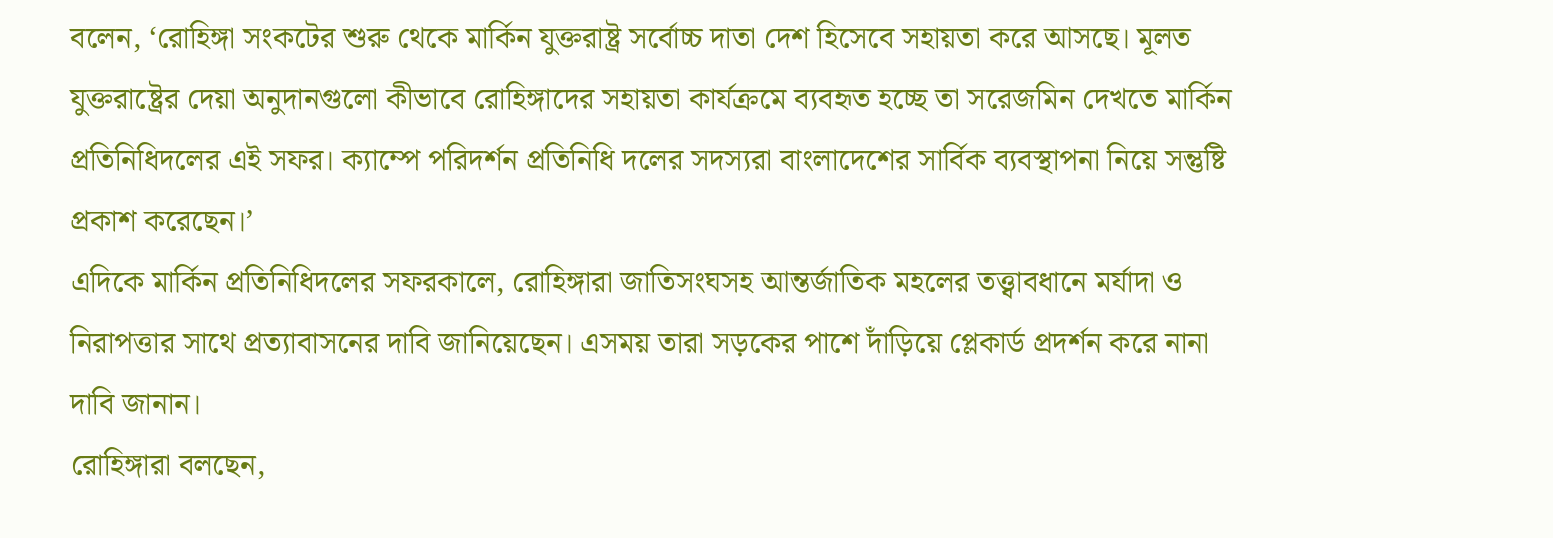বলেন, ‘রোহিঙ্গা সংকটের শুরু থেকে মার্কিন যুক্তরাষ্ট্র সর্বোচ্চ দাতা দেশ হিসেবে সহায়তা করে আসছে। মূলত যুক্তরাষ্ট্রের দেয়া অনুদানগুলো কীভাবে রোহিঙ্গাদের সহায়তা কার্যক্রমে ব্যবহৃত হচ্ছে তা সরেজমিন দেখতে মার্কিন প্রতিনিধিদলের এই সফর। ক্যাম্পে পরিদর্শন প্রতিনিধি দলের সদস্যরা বাংলাদেশের সার্বিক ব্যবস্থাপনা নিয়ে সন্তুষ্টি প্রকাশ করেছেন।’
এদিকে মার্কিন প্রতিনিধিদলের সফরকালে, রোহিঙ্গারা জাতিসংঘসহ আন্তর্জাতিক মহলের তত্ত্বাবধানে মর্যাদা ও নিরাপত্তার সাথে প্রত্যাবাসনের দাবি জানিয়েছেন। এসময় তারা সড়কের পাশে দাঁড়িয়ে প্লেকার্ড প্রদর্শন করে নানা দাবি জানান।
রোহিঙ্গারা বলছেন,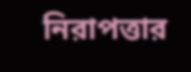নিরাপত্তার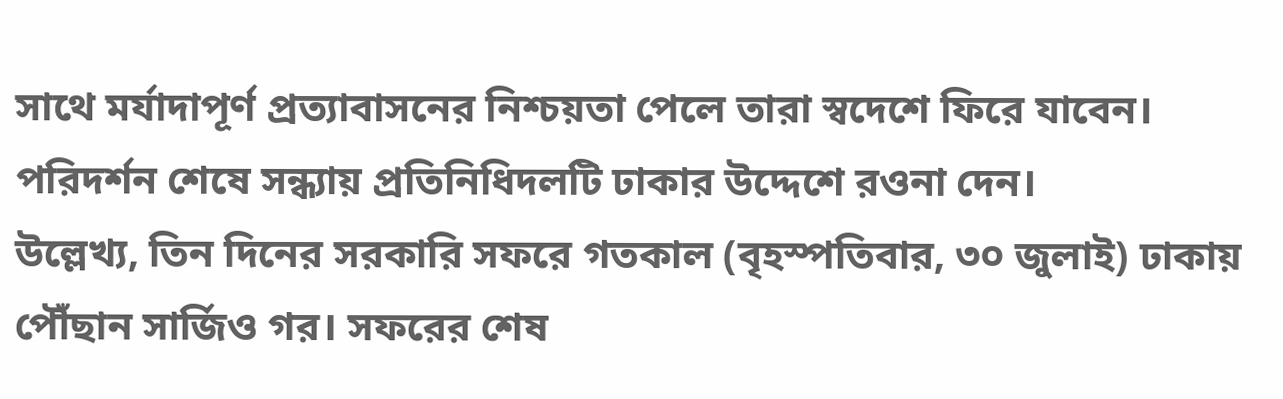সাথে মর্যাদাপূর্ণ প্রত্যাবাসনের নিশ্চয়তা পেলে তারা স্বদেশে ফিরে যাবেন।
পরিদর্শন শেষে সন্ধ্যায় প্রতিনিধিদলটি ঢাকার উদ্দেশে রওনা দেন।
উল্লেখ্য, তিন দিনের সরকারি সফরে গতকাল (বৃহস্পতিবার, ৩০ জুলাই) ঢাকায় পৌঁছান সার্জিও গর। সফরের শেষ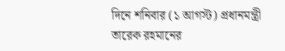দিনে শনিবার (১ আগস্ট) প্রধানমন্ত্রী তারেক রহমানের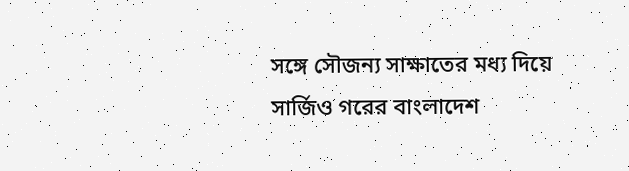সঙ্গে সৌজন্য সাক্ষাতের মধ্য দিয়ে সার্জিও গরের বাংলাদেশ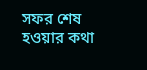সফর শেষ হওয়ার কথা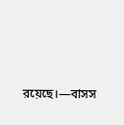রয়েছে।—বাসস